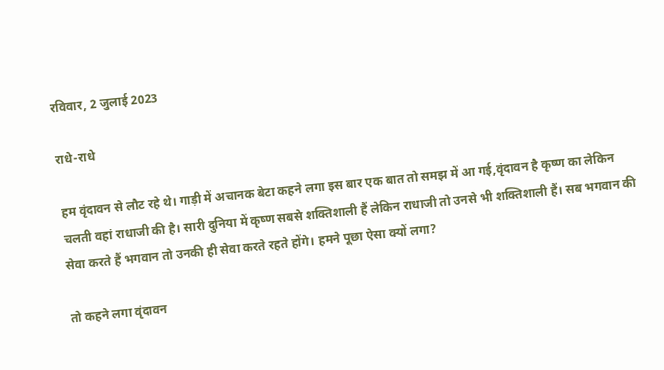रविवार, 2 जुलाई 2023

राधे-राधे

हम वृंदावन से लौट रहे थे। गाड़ी में अचानक बेटा कहने लगा इस बार एक बात तो समझ में आ गई,वृंदावन है कृष्ण का लेकिन चलती वहां राधाजी की है। सारी दुनिया में कृष्ण सबसे शक्तिशाली हैं लेकिन राधाजी तो उनसे भी शक्तिशाली हैं। सब भगवान की सेवा करते हैं भगवान तो उनकी ही सेवा करते रहते होंगे। हमने पूछा ऐसा क्यों लगा?

तो कहने लगा वृंदावन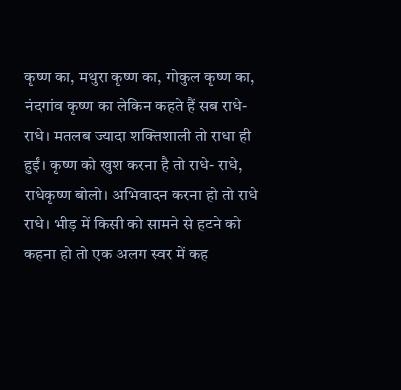कृष्ण का, मथुरा कृष्ण का, गोकुल कृष्ण का, नंदगांव कृष्ण का लेकिन कहते हैं सब राधे-राधे। मतलब ज्यादा शक्तिशाली तो राधा ही हुईं। कृष्ण को खुश करना है तो राधे- राधे, राधेकृष्ण बोलो। अभिवादन करना हो तो राधे राधे। भीड़ में किसी को सामने से हटने को कहना हो तो एक अलग स्वर में कह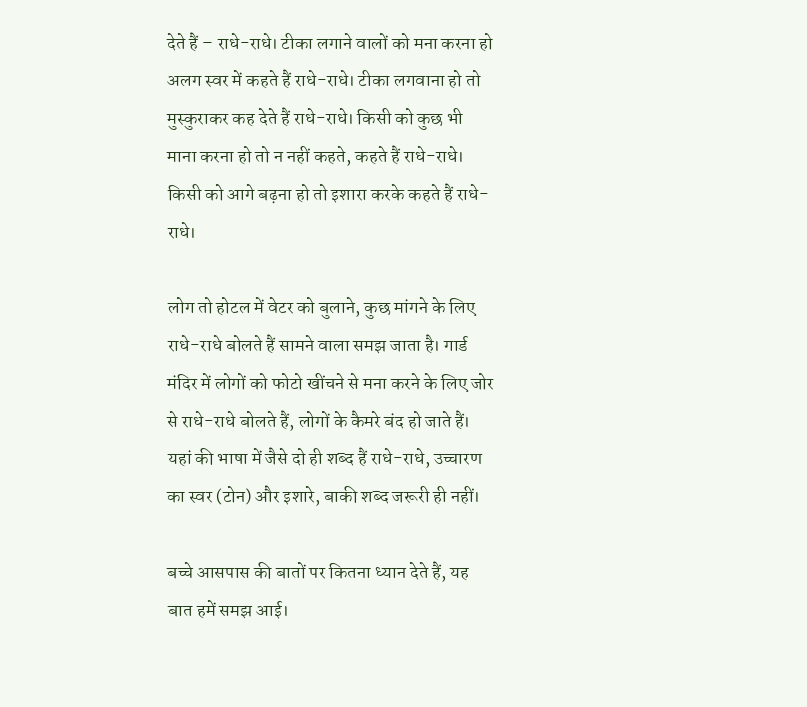देते हैं – राधे-राधे। टीका लगाने वालों को मना करना हो अलग स्वर में कहते हैं राधे-राधे। टीका लगवाना हो तो मुस्कुराकर कह देते हैं राधे-राधे। किसी को कुछ भी माना करना हो तो न नहीं कहते, कहते हैं राधे-राधे। किसी को आगे बढ़ना हो तो इशारा करके कहते हैं राधे-राधे।

लोग तो होटल में वेटर को बुलाने, कुछ मांगने के लिए राधे-राधे बोलते हैं सामने वाला समझ जाता है। गार्ड मंदिर में लोगों को फोटो खींचने से मना करने के लिए जोर से राधे-राधे बोलते हैं, लोगों के कैमरे बंद हो जाते हैं। यहां की भाषा में जैसे दो ही शब्द हैं राधे-राधे, उच्चारण का स्वर (टोन) और इशारे, बाकी शब्द जरूरी ही नहीं।

बच्चे आसपास की बातों पर कितना ध्यान देते हैं, यह बात हमें समझ आई।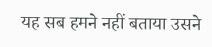यह सब हमने नहीं बताया उसने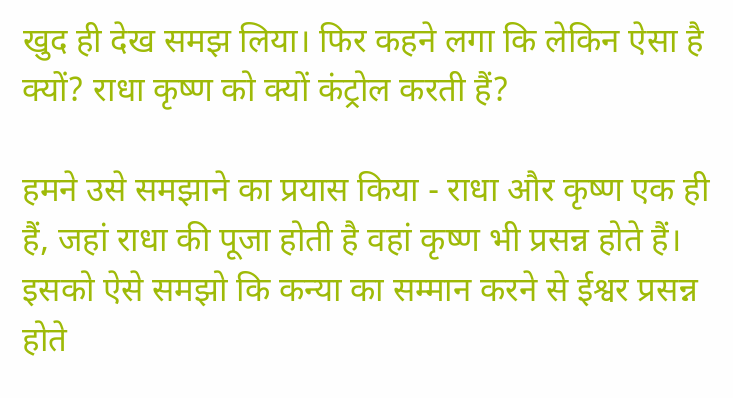खुद ही देख समझ लिया। फिर कहने लगा कि लेकिन ऐसा है क्यों? राधा कृष्ण को क्यों कंट्रोल करती हैं?

हमने उसे समझाने का प्रयास किया - राधा और कृष्ण एक ही हैं, जहां राधा की पूजा होती है वहां कृष्ण भी प्रसन्न होते हैं। इसको ऐसे समझो कि कन्या का सम्मान करने से ईश्वर प्रसन्न होते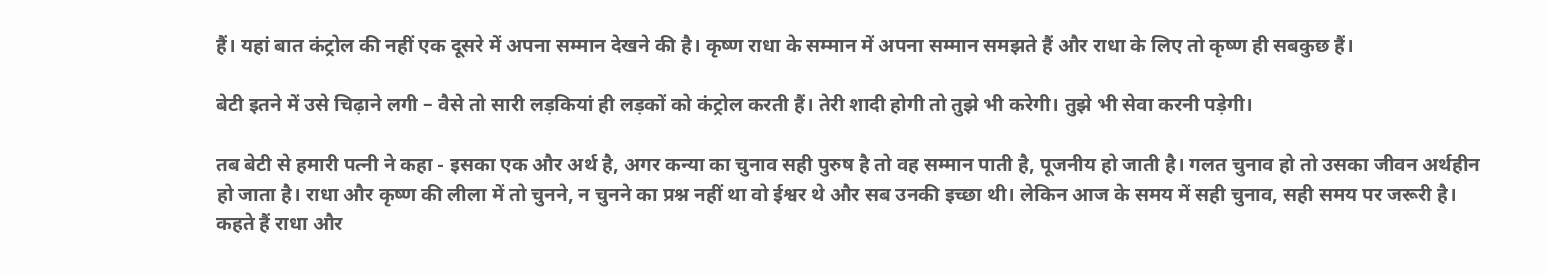हैं। यहां बात कंट्रोल की नहीं एक दूसरे में अपना सम्मान देखने की है। कृष्ण राधा के सम्मान में अपना सम्मान समझते हैं और राधा के लिए तो कृष्ण ही सबकुछ हैं।

बेटी इतने में उसे चिढ़ाने लगी – वैसे तो सारी लड़कियां ही लड़कों को कंट्रोल करती हैं। तेरी शादी होगी तो तुझे भी करेगी। तुझे भी सेवा करनी पड़ेगी।

तब बेटी से हमारी पत्नी ने कहा - इसका एक और अर्थ है, अगर कन्या का चुनाव सही पुरुष है तो वह सम्मान पाती है, पूजनीय हो जाती है। गलत चुनाव हो तो उसका जीवन अर्थहीन हो जाता है। राधा और कृष्ण की लीला में तो चुनने, न चुनने का प्रश्न नहीं था वो ईश्वर थे और सब उनकी इच्छा थी। लेकिन आज के समय में सही चुनाव, सही समय पर जरूरी है। कहते हैं राधा और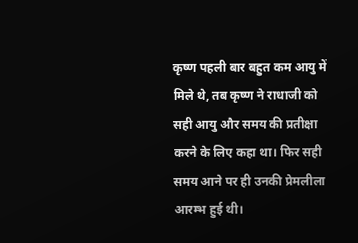कृष्ण पहली बार बहुत कम आयु में मिले थे, तब कृष्ण ने राधाजी को सही आयु और समय की प्रतीक्षा करने के लिए कहा था। फिर सही समय आने पर ही उनकी प्रेमलीला आरम्भ हुई थी।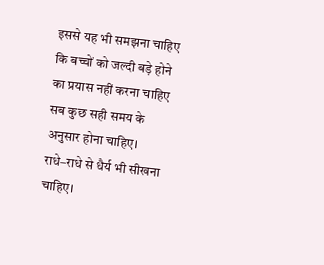इससे यह भी समझना चाहिए कि बच्चों को जल्दी बड़े होने का प्रयास नहीं करना चाहिए सब कुछ सही समय के अनुसार होना चाहिए। राधे–राधे से धैर्य भी सीखना चाहिए।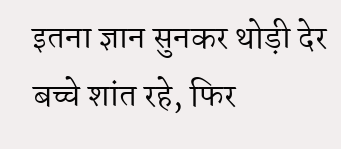इतना ज्ञान सुनकर थोड़ी देर बच्चे शांत रहे, फिर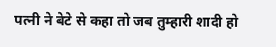पत्नी ने बेटे से कहा तो जब तुम्हारी शादी हो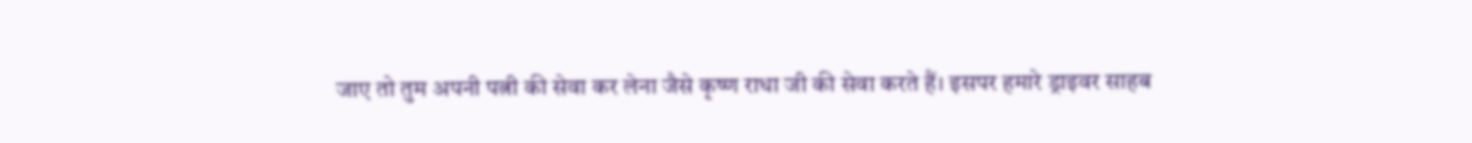जाए तो तुम अपनी पत्नी की सेवा कर लेना जैसे कृष्ण राधा जी की सेवा करते हैं। इसपर हमारे ड्राइवर साहब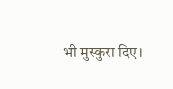भी मुस्कुरा दिए।